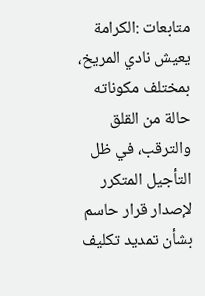متابعات :الكرامة
يعيش نادي المريخ، بمختلف مكوناته حالة من القلق والترقب، في ظل التأجيل المتكرر لإصدار قرار حاسم بشأن تمديد تكليف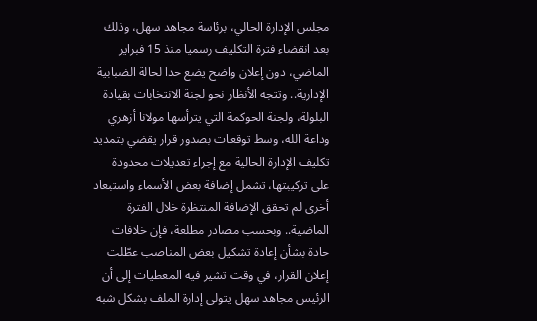مجلس الإدارة الحالي، برئاسة مجاهد سهل، وذلك بعد انقضاء فترة التكليف رسميا منذ 15 فبراير الماضي، دون إعلان واضح يضع حدا لحالة الضبابية الإدارية.. وتتجه الأنظار نحو لجنة الانتخابات بقيادة البلولة، ولجنة الحوكمة التي يترأسها مولانا أزهري وداعة الله، وسط توقعات بصدور قرار يقضي بتمديد تكليف الإدارة الحالية مع إجراء تعديلات محدودة على تركيبتها، تشمل إضافة بعض الأسماء واستبعاد أخرى لم تحقق الإضافة المنتظرة خلال الفترة الماضية.. وبحسب مصادر مطلعة، فإن خلافات حادة بشأن إعادة تشكيل بعض المناصب عطّلت إعلان القرار، في وقت تشير فيه المعطيات إلى أن الرئيس مجاهد سهل يتولى إدارة الملف بشكل شبه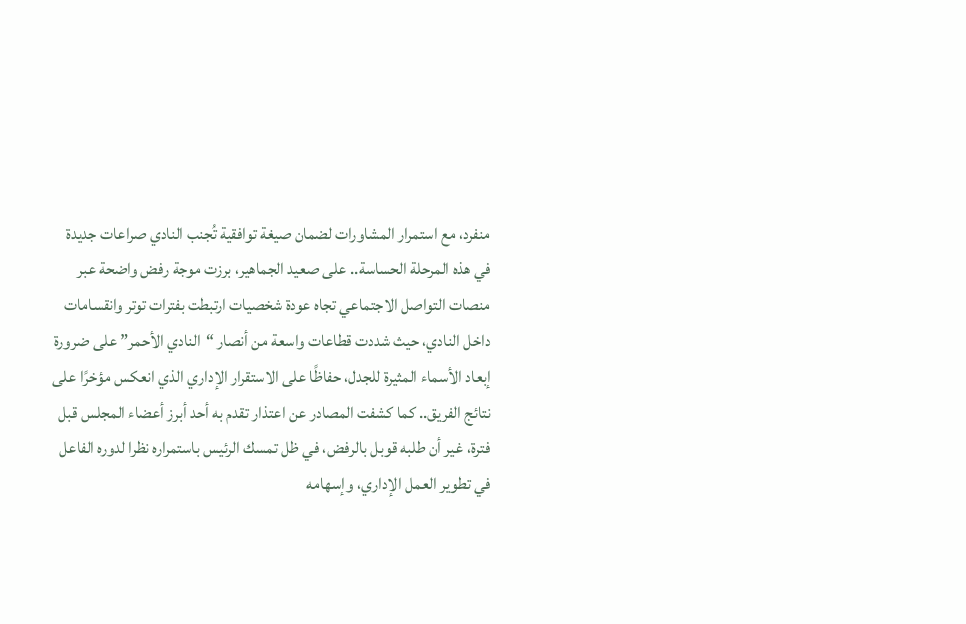منفرد، مع استمرار المشاورات لضمان صيغة توافقية تُجنب النادي صراعات جديدة في هذه المرحلة الحساسة.. على صعيد الجماهير، برزت موجة رفض واضحة عبر منصات التواصل الاجتماعي تجاه عودة شخصيات ارتبطت بفترات توتر وانقسامات داخل النادي، حيث شددت قطاعات واسعة من أنصار “النادي الأحمر” على ضرورة إبعاد الأسماء المثيرة للجدل، حفاظًا على الاستقرار الإداري الذي انعكس مؤخرًا على نتائج الفريق.. كما كشفت المصادر عن اعتذار تقدم به أحد أبرز أعضاء المجلس قبل فترة، غير أن طلبه قوبل بالرفض، في ظل تمسك الرئيس باستمراره نظرا لدوره الفاعل في تطوير العمل الإداري، وإسهامه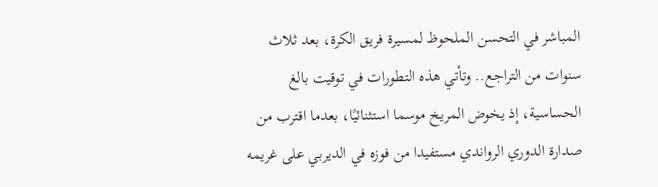المباشر في التحسن الملحوظ لمسيرة فريق الكرة، بعد ثلاث سنوات من التراجع.. وتأتي هذه التطورات في توقيت بالغ الحساسية، إذ يخوض المريخ موسما استثنائيًا، بعدما اقترب من صدارة الدوري الرواندي مستفيدا من فوزه في الديربي على غريمه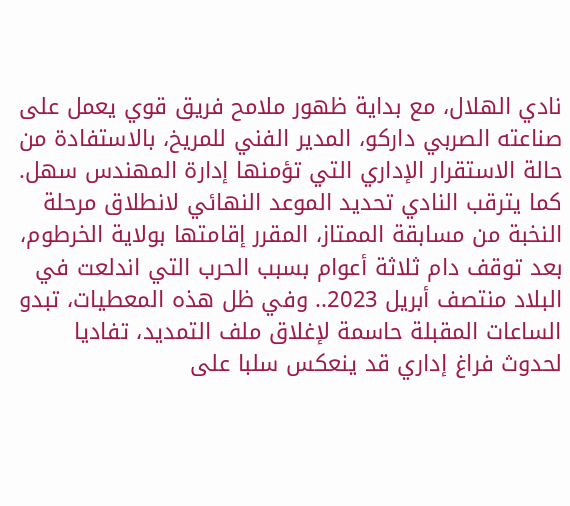نادي الهلال، مع بداية ظهور ملامح فريق قوي يعمل على صناعته الصربي داركو، المدير الفني للمريخ، بالاستفادة من حالة الاستقرار الإداري التي تؤمنها إدارة المهندس سهل. كما يترقب النادي تحديد الموعد النهائي لانطلاق مرحلة النخبة من مسابقة الممتاز، المقرر إقامتها بولاية الخرطوم، بعد توقف دام ثلاثة أعوام بسبب الحرب التي اندلعت في البلاد منتصف أبريل 2023.. وفي ظل هذه المعطيات، تبدو الساعات المقبلة حاسمة لإغلاق ملف التمديد، تفاديا لحدوث فراغ إداري قد ينعكس سلبا على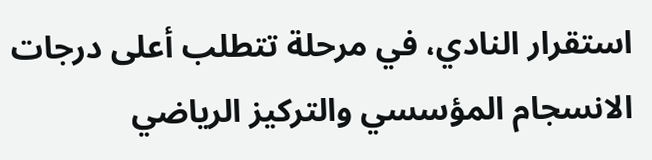استقرار النادي، في مرحلة تتطلب أعلى درجات الانسجام المؤسسي والتركيز الرياضي